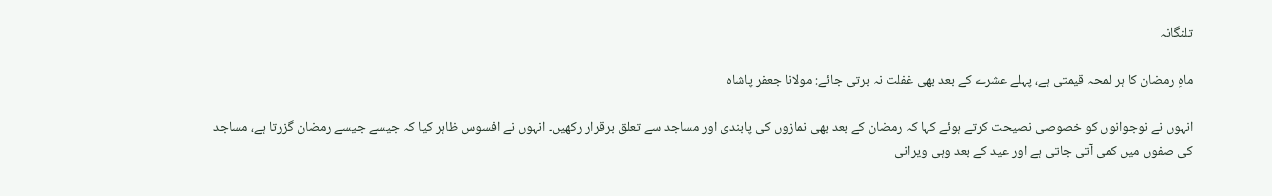تلنگانہ

ماہِ رمضان کا ہر لمحہ قیمتی ہے، پہلے عشرے کے بعد بھی غفلت نہ برتی جائے: مولانا جعفر پاشاہ

انہوں نے نوجوانوں کو خصوصی نصیحت کرتے ہوئے کہا کہ رمضان کے بعد بھی نمازوں کی پابندی اور مساجد سے تعلق برقرار رکھیں۔ انہوں نے افسوس ظاہر کیا کہ جیسے جیسے رمضان گزرتا ہے، مساجد کی صفوں میں کمی آتی جاتی ہے اور عید کے بعد وہی ویرانی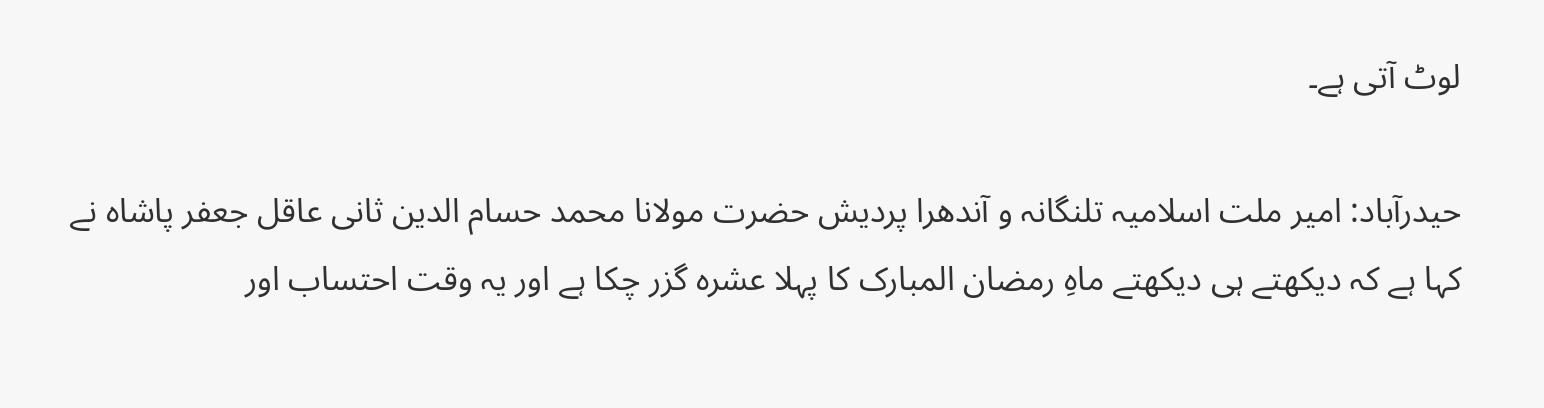لوٹ آتی ہے۔

حیدرآباد: امیر ملت اسلامیہ تلنگانہ و آندھرا پردیش حضرت مولانا محمد حسام الدین ثانی عاقل جعفر پاشاہ نے کہا ہے کہ دیکھتے ہی دیکھتے ماہِ رمضان المبارک کا پہلا عشرہ گزر چکا ہے اور یہ وقت احتساب اور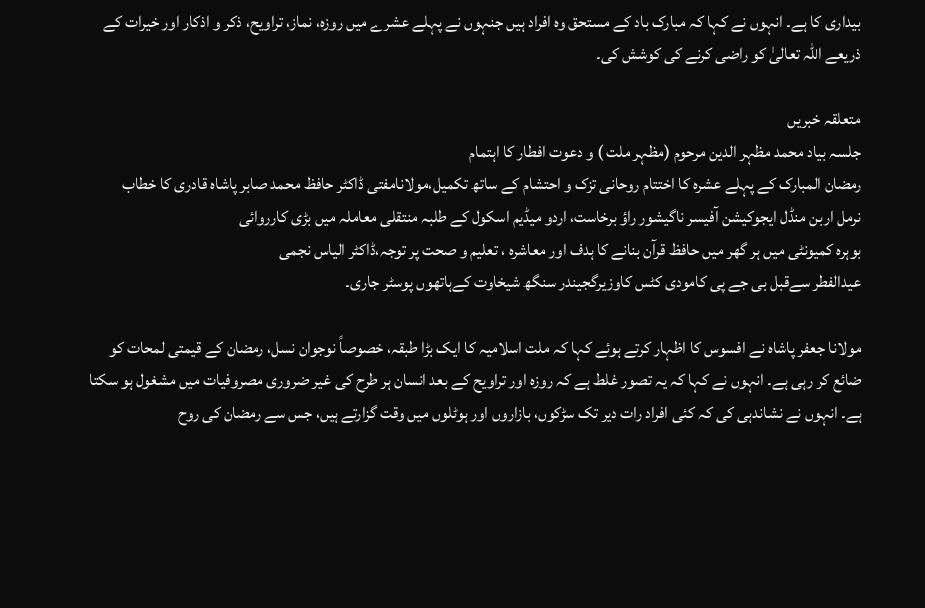بیداری کا ہے۔ انہوں نے کہا کہ مبارک باد کے مستحق وہ افراد ہیں جنہوں نے پہلے عشرے میں روزہ، نماز، تراویح، ذکر و اذکار اور خیرات کے ذریعے اللہ تعالیٰ کو راضی کرنے کی کوشش کی۔

متعلقہ خبریں
جلسہ بیاد محمد مظہر الدین مرحوم (مظہر ملت ) و دعوت افطار کا اہتمام
رمضان المبارک کے پہلے عشرہ کا اختتام روحانی تزک و احتشام کے ساتھ تکمیل،مولانامفتی ڈاکٹر حافظ محمد صابر پاشاہ قادری کا خطاب
نرمل اربن منڈل ایجوکیشن آفیسر ناگیشور راؤ برخاست، اردو میڈیم اسکول کے طلبہ منتقلی معاملہ میں بڑی کارروائی
بوہرہ کمیونٹی میں ہر گھر میں حافظ قرآن بنانے کا ہدف اور معاشرہ ، تعلیم و صحت پر توجہ،ڈاکٹر الیاس نجمی
عیدالفطر سےقبل بی جے پی کامودی کٹس کاوزیرگجیندر سنگھ شیخاوت کےہاتھوں پوسٹر جاری۔

مولانا جعفر پاشاہ نے افسوس کا اظہار کرتے ہوئے کہا کہ ملت اسلامیہ کا ایک بڑا طبقہ، خصوصاً نوجوان نسل، رمضان کے قیمتی لمحات کو ضائع کر رہی ہے۔ انہوں نے کہا کہ یہ تصور غلط ہے کہ روزہ اور تراویح کے بعد انسان ہر طرح کی غیر ضروری مصروفیات میں مشغول ہو سکتا ہے۔ انہوں نے نشاندہی کی کہ کئی افراد رات دیر تک سڑکوں، بازاروں اور ہوٹلوں میں وقت گزارتے ہیں، جس سے رمضان کی روح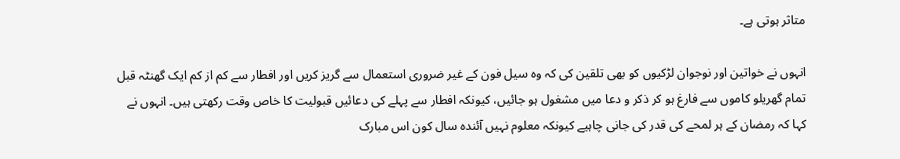متاثر ہوتی ہے۔

انہوں نے خواتین اور نوجوان لڑکیوں کو بھی تلقین کی کہ وہ سیل فون کے غیر ضروری استعمال سے گریز کریں اور افطار سے کم از کم ایک گھنٹہ قبل تمام گھریلو کاموں سے فارغ ہو کر ذکر و دعا میں مشغول ہو جائیں، کیونکہ افطار سے پہلے کی دعائیں قبولیت کا خاص وقت رکھتی ہیں۔ انہوں نے کہا کہ رمضان کے ہر لمحے کی قدر کی جانی چاہیے کیونکہ معلوم نہیں آئندہ سال کون اس مبارک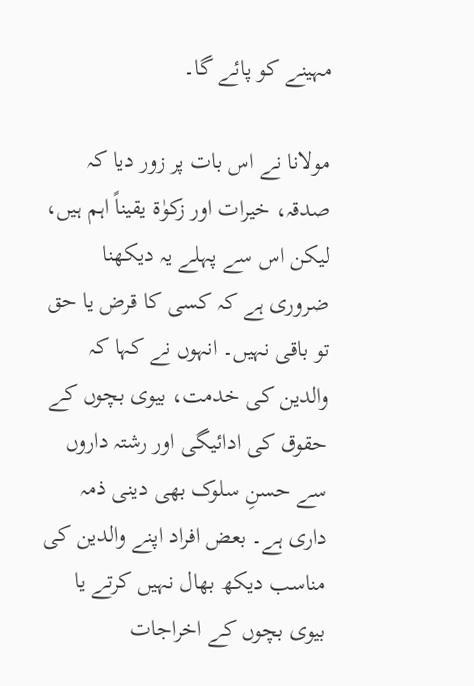مہینے کو پائے گا۔

مولانا نے اس بات پر زور دیا کہ صدقہ، خیرات اور زکوٰۃ یقیناً اہم ہیں، لیکن اس سے پہلے یہ دیکھنا ضروری ہے کہ کسی کا قرض یا حق تو باقی نہیں۔ انہوں نے کہا کہ والدین کی خدمت، بیوی بچوں کے حقوق کی ادائیگی اور رشتہ داروں سے حسنِ سلوک بھی دینی ذمہ داری ہے۔ بعض افراد اپنے والدین کی مناسب دیکھ بھال نہیں کرتے یا بیوی بچوں کے اخراجات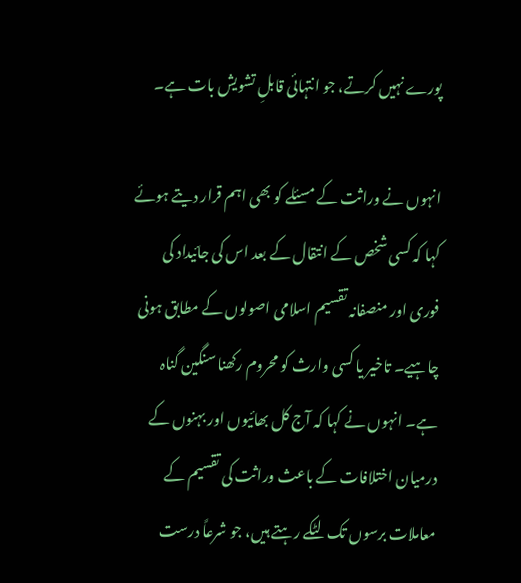پورے نہیں کرتے، جو انتہائی قابلِ تشویش بات ہے۔

انہوں نے وراثت کے مسئلے کو بھی اہم قرار دیتے ہوئے کہا کہ کسی شخص کے انتقال کے بعد اس کی جائیداد کی فوری اور منصفانہ تقسیم اسلامی اصولوں کے مطابق ہونی چاہیے۔ تاخیر یا کسی وارث کو محروم رکھنا سنگین گناہ ہے۔ انہوں نے کہا کہ آج کل بھائیوں اور بہنوں کے درمیان اختلافات کے باعث وراثت کی تقسیم کے معاملات برسوں تک لٹکے رہتے ہیں، جو شرعاً درست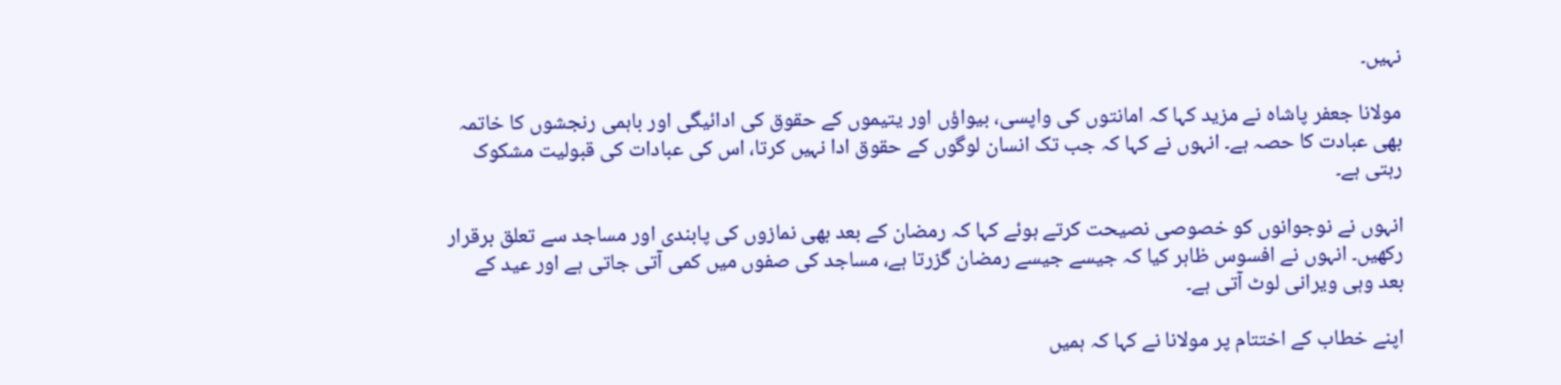نہیں۔

مولانا جعفر پاشاہ نے مزید کہا کہ امانتوں کی واپسی، بیواؤں اور یتیموں کے حقوق کی ادائیگی اور باہمی رنجشوں کا خاتمہ بھی عبادت کا حصہ ہے۔ انہوں نے کہا کہ جب تک انسان لوگوں کے حقوق ادا نہیں کرتا، اس کی عبادات کی قبولیت مشکوک رہتی ہے۔

انہوں نے نوجوانوں کو خصوصی نصیحت کرتے ہوئے کہا کہ رمضان کے بعد بھی نمازوں کی پابندی اور مساجد سے تعلق برقرار رکھیں۔ انہوں نے افسوس ظاہر کیا کہ جیسے جیسے رمضان گزرتا ہے، مساجد کی صفوں میں کمی آتی جاتی ہے اور عید کے بعد وہی ویرانی لوٹ آتی ہے۔

اپنے خطاب کے اختتام پر مولانا نے کہا کہ ہمیں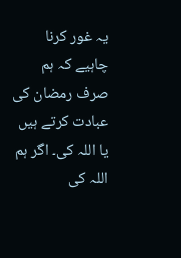یہ غور کرنا چاہیے کہ ہم صرف رمضان کی عبادت کرتے ہیں یا اللہ کی۔ اگر ہم اللہ کی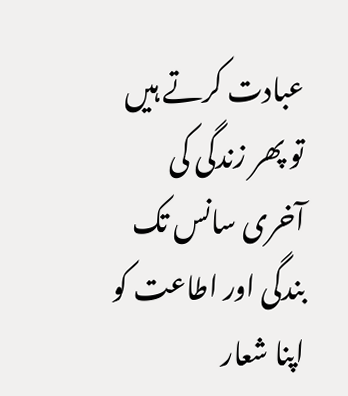عبادت کرتے ہیں تو پھر زندگی کی آخری سانس تک بندگی اور اطاعت کو اپنا شعار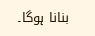بنانا ہوگا۔